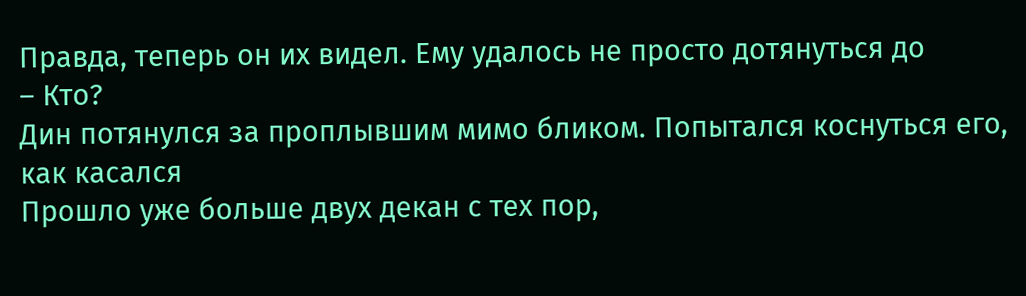Правда, теперь он их видел. Ему удалось не просто дотянуться до
– Кто?
Дин потянулся за проплывшим мимо бликом. Попытался коснуться его, как касался
Прошло уже больше двух декан с тех пор,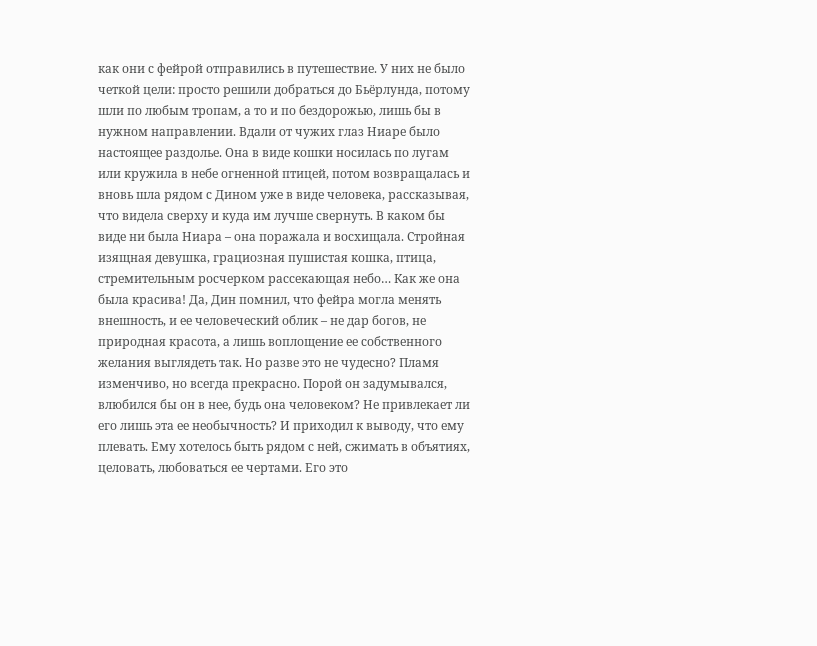как они с фейрой отправились в путешествие. У них не было четкой цели: просто решили добраться до Бьёрлунда, потому шли по любым тропам, а то и по бездорожью, лишь бы в нужном направлении. Вдали от чужих глаз Ниаре было настоящее раздолье. Она в виде кошки носилась по лугам или кружила в небе огненной птицей, потом возвращалась и вновь шла рядом с Дином уже в виде человека, рассказывая, что видела сверху и куда им лучше свернуть. В каком бы виде ни была Ниара – она поражала и восхищала. Стройная изящная девушка, грациозная пушистая кошка, птица, стремительным росчерком рассекающая небо… Как же она была красива! Да, Дин помнил, что фейра могла менять внешность, и ее человеческий облик – не дар богов, не природная красота, а лишь воплощение ее собственного желания выглядеть так. Но разве это не чудесно? Пламя изменчиво, но всегда прекрасно. Порой он задумывался, влюбился бы он в нее, будь она человеком? Не привлекает ли его лишь эта ее необычность? И приходил к выводу, что ему плевать. Ему хотелось быть рядом с ней, сжимать в объятиях, целовать, любоваться ее чертами. Его это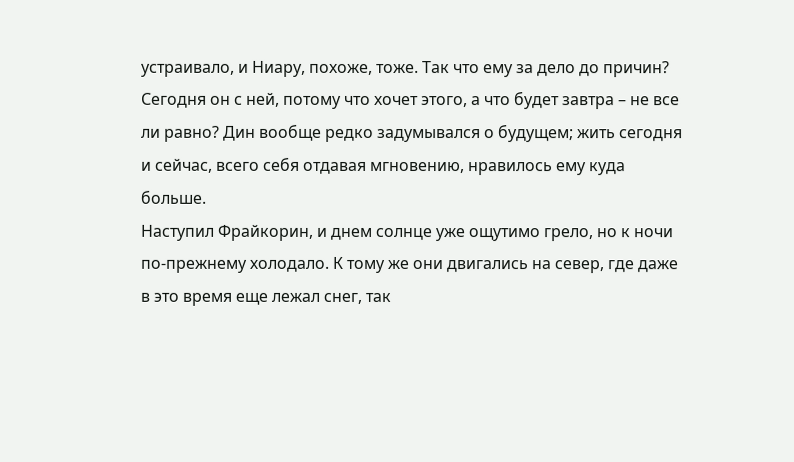устраивало, и Ниару, похоже, тоже. Так что ему за дело до причин? Сегодня он с ней, потому что хочет этого, а что будет завтра – не все ли равно? Дин вообще редко задумывался о будущем; жить сегодня и сейчас, всего себя отдавая мгновению, нравилось ему куда больше.
Наступил Фрайкорин, и днем солнце уже ощутимо грело, но к ночи по-прежнему холодало. К тому же они двигались на север, где даже в это время еще лежал снег, так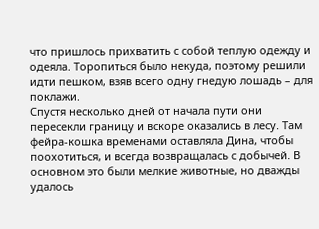что пришлось прихватить с собой теплую одежду и одеяла. Торопиться было некуда, поэтому решили идти пешком, взяв всего одну гнедую лошадь – для поклажи.
Спустя несколько дней от начала пути они пересекли границу и вскоре оказались в лесу. Там фейра-кошка временами оставляла Дина, чтобы поохотиться, и всегда возвращалась с добычей. В основном это были мелкие животные, но дважды удалось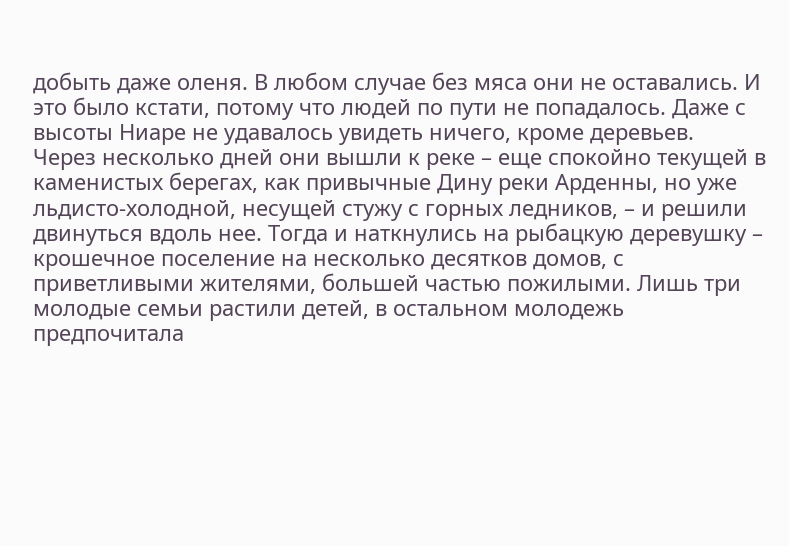добыть даже оленя. В любом случае без мяса они не оставались. И это было кстати, потому что людей по пути не попадалось. Даже с высоты Ниаре не удавалось увидеть ничего, кроме деревьев.
Через несколько дней они вышли к реке – еще спокойно текущей в каменистых берегах, как привычные Дину реки Арденны, но уже льдисто-холодной, несущей стужу с горных ледников, – и решили двинуться вдоль нее. Тогда и наткнулись на рыбацкую деревушку – крошечное поселение на несколько десятков домов, с приветливыми жителями, большей частью пожилыми. Лишь три молодые семьи растили детей, в остальном молодежь предпочитала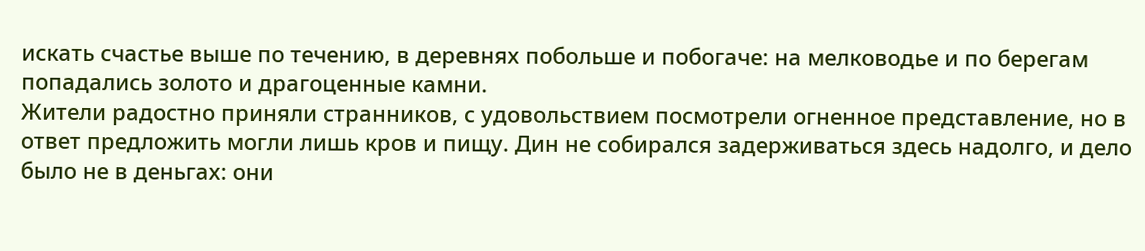искать счастье выше по течению, в деревнях побольше и побогаче: на мелководье и по берегам попадались золото и драгоценные камни.
Жители радостно приняли странников, с удовольствием посмотрели огненное представление, но в ответ предложить могли лишь кров и пищу. Дин не собирался задерживаться здесь надолго, и дело было не в деньгах: они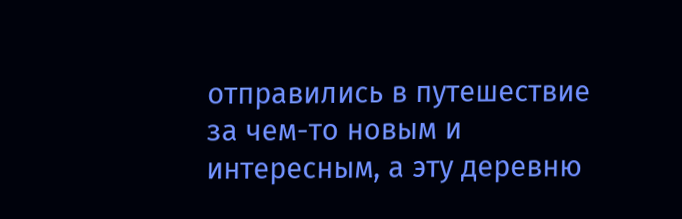отправились в путешествие за чем-то новым и интересным, а эту деревню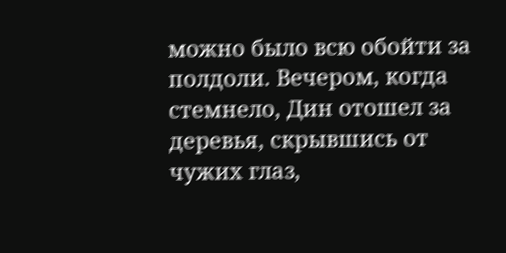можно было всю обойти за полдоли. Вечером, когда стемнело, Дин отошел за деревья, скрывшись от чужих глаз,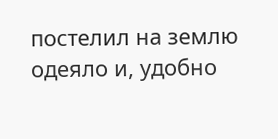постелил на землю одеяло и, удобно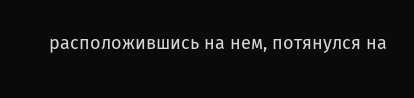расположившись на нем, потянулся на